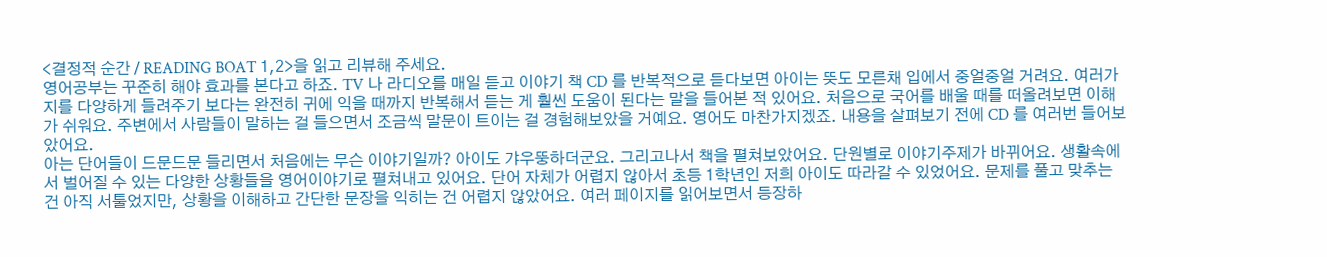<결정적 순간 / READING BOAT 1,2>을 읽고 리뷰해 주세요.
영어공부는 꾸준히 해야 효과를 본다고 하죠. TV 나 라디오를 매일 듣고 이야기 책 CD 를 반복적으로 듣다보면 아이는 뜻도 모른채 입에서 중얼중얼 거려요. 여러가지를 다양하게 들려주기 보다는 완전히 귀에 익을 때까지 반복해서 듣는 게 훨씬 도움이 된다는 말을 들어본 적 있어요. 처음으로 국어를 배울 때를 떠올려보면 이해가 쉬워요. 주변에서 사람들이 말하는 걸 들으면서 조금씩 말문이 트이는 걸 경험해보았을 거예요. 영어도 마찬가지겠죠. 내용을 살펴보기 전에 CD 를 여러번 들어보았어요.
아는 단어들이 드문드문 들리면서 처음에는 무슨 이야기일까? 아이도 갸우뚱하더군요. 그리고나서 책을 펼쳐보았어요. 단원별로 이야기주제가 바뀌어요. 생활속에서 벌어질 수 있는 다양한 상황들을 영어이야기로 펼쳐내고 있어요. 단어 자체가 어렵지 않아서 초등 1학년인 저희 아이도 따라갈 수 있었어요. 문제를 풀고 맞추는 건 아직 서툴었지만, 상황을 이해하고 간단한 문장을 익히는 건 어렵지 않았어요. 여러 페이지를 읽어보면서 등장하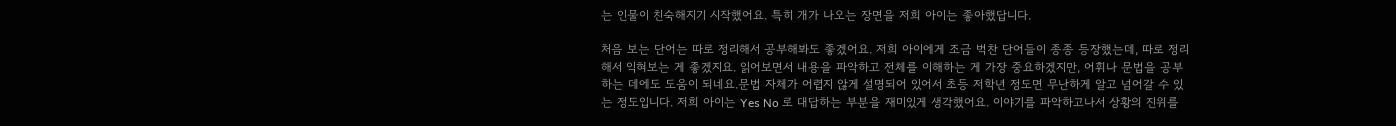는 인물이 친숙해지기 시작했어요. 특히 개가 나오는 장면을 저희 아이는 좋아했답니다.

처음 보는 단어는 따로 정리해서 공부해봐도 좋겠어요. 저희 아이에게 조금 벅찬 단어들이 종종 등장했는데, 따로 정리해서 익혀보는 게 좋겠지요. 읽어보면서 내용을 파악하고 전체를 이해하는 게 가장 중요하겠지만, 어휘나 문법을 공부하는 데에도 도움이 되네요.문법 자체가 어렵지 않게 설명되어 있어서 초등 저학년 정도면 무난하게 알고 넘어갈 수 있는 정도입니다. 저희 아이는 Yes No 로 대답하는 부분을 재미있게 생각했어요. 이야기를 파악하고나서 상황의 진위를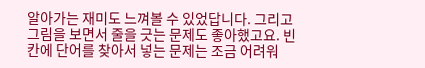알아가는 재미도 느껴볼 수 있었답니다. 그리고 그림을 보면서 줄을 긋는 문제도 좋아했고요. 빈칸에 단어를 찾아서 넣는 문제는 조금 어려워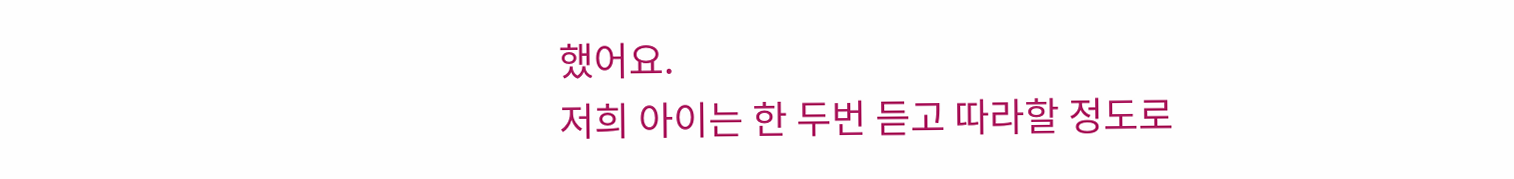했어요.
저희 아이는 한 두번 듣고 따라할 정도로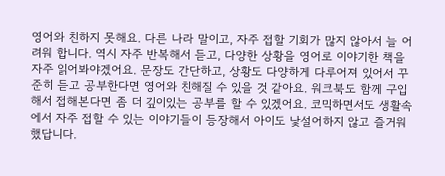영어와 친하지 못해요. 다른 나라 말이고, 자주 접할 기회가 많지 않아서 늘 어려워 합니다. 역시 자주 반복해서 듣고, 다양한 상황을 영어로 이야기한 책을 자주 읽어봐야겠어요. 문장도 간단하고, 상황도 다양하게 다루어져 있어서 꾸준히 듣고 공부한다면 영어와 친해질 수 있을 것 같아요. 워크북도 함께 구입해서 접해본다면 좀 더 깊이있는 공부를 할 수 있겠어요. 코믹하면서도 생활속에서 자주 접할 수 있는 이야기들이 등장해서 아이도 낯설어하지 않고 즐거워했답니다.